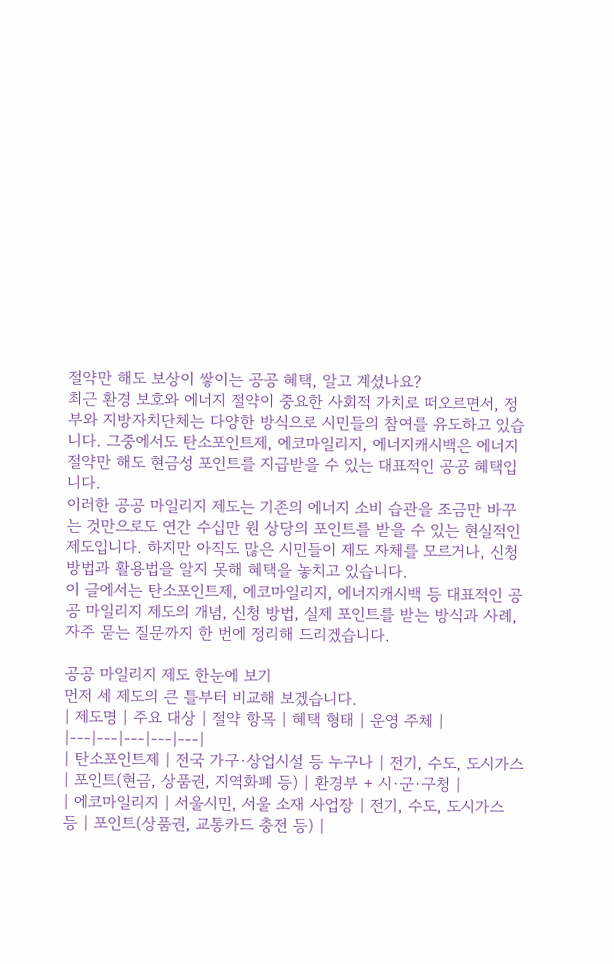절약만 해도 보상이 쌓이는 공공 혜택, 알고 계셨나요?
최근 환경 보호와 에너지 절약이 중요한 사회적 가치로 떠오르면서, 정부와 지방자치단체는 다양한 방식으로 시민들의 참여를 유도하고 있습니다. 그중에서도 탄소포인트제, 에코마일리지, 에너지캐시백은 에너지 절약만 해도 현금성 포인트를 지급받을 수 있는 대표적인 공공 혜택입니다.
이러한 공공 마일리지 제도는 기존의 에너지 소비 습관을 조금만 바꾸는 것만으로도 연간 수십만 원 상당의 포인트를 받을 수 있는 현실적인 제도입니다. 하지만 아직도 많은 시민들이 제도 자체를 모르거나, 신청 방법과 활용법을 알지 못해 혜택을 놓치고 있습니다.
이 글에서는 탄소포인트제, 에코마일리지, 에너지캐시백 등 대표적인 공공 마일리지 제도의 개념, 신청 방법, 실제 포인트를 받는 방식과 사례, 자주 묻는 질문까지 한 번에 정리해 드리겠습니다.

공공 마일리지 제도 한눈에 보기
먼저 세 제도의 큰 틀부터 비교해 보겠습니다.
| 제도명 | 주요 대상 | 절약 항목 | 혜택 형태 | 운영 주체 |
|---|---|---|---|---|
| 탄소포인트제 | 전국 가구·상업시설 등 누구나 | 전기, 수도, 도시가스 | 포인트(현금, 상품권, 지역화폐 등) | 환경부 + 시·군·구청 |
| 에코마일리지 | 서울시민, 서울 소재 사업장 | 전기, 수도, 도시가스 등 | 포인트(상품권, 교통카드 충전 등) |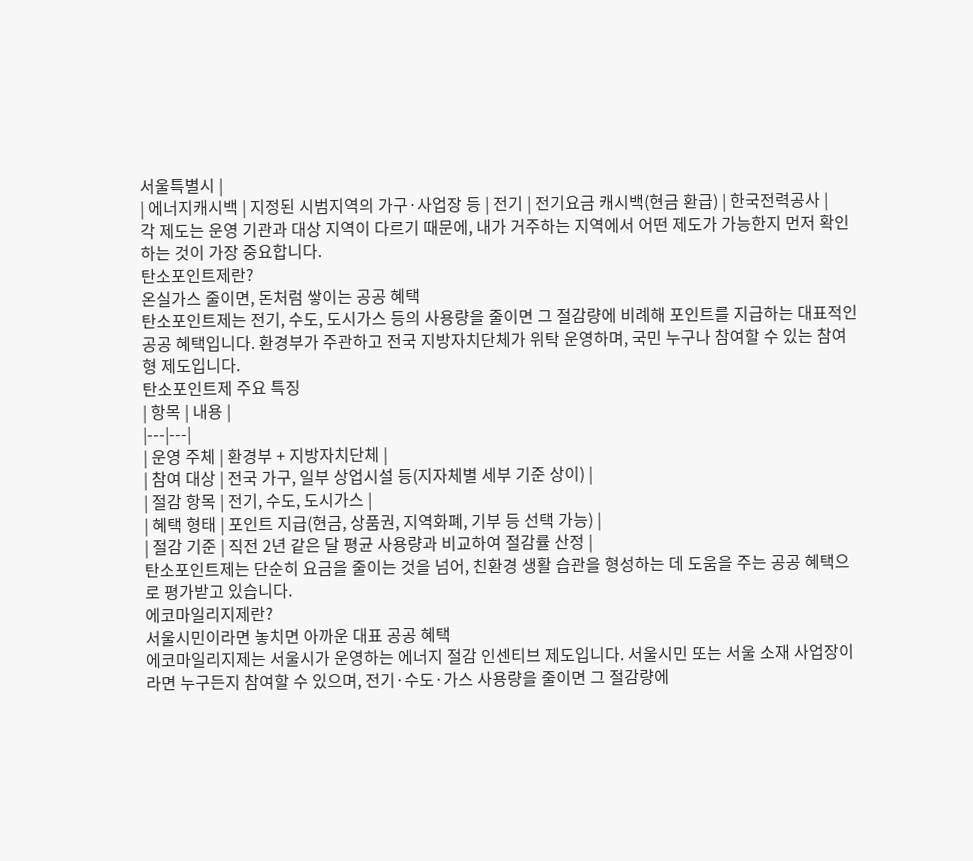서울특별시 |
| 에너지캐시백 | 지정된 시범지역의 가구·사업장 등 | 전기 | 전기요금 캐시백(현금 환급) | 한국전력공사 |
각 제도는 운영 기관과 대상 지역이 다르기 때문에, 내가 거주하는 지역에서 어떤 제도가 가능한지 먼저 확인하는 것이 가장 중요합니다.
탄소포인트제란?
온실가스 줄이면, 돈처럼 쌓이는 공공 혜택
탄소포인트제는 전기, 수도, 도시가스 등의 사용량을 줄이면 그 절감량에 비례해 포인트를 지급하는 대표적인 공공 혜택입니다. 환경부가 주관하고 전국 지방자치단체가 위탁 운영하며, 국민 누구나 참여할 수 있는 참여형 제도입니다.
탄소포인트제 주요 특징
| 항목 | 내용 |
|---|---|
| 운영 주체 | 환경부 + 지방자치단체 |
| 참여 대상 | 전국 가구, 일부 상업시설 등(지자체별 세부 기준 상이) |
| 절감 항목 | 전기, 수도, 도시가스 |
| 혜택 형태 | 포인트 지급(현금, 상품권, 지역화폐, 기부 등 선택 가능) |
| 절감 기준 | 직전 2년 같은 달 평균 사용량과 비교하여 절감률 산정 |
탄소포인트제는 단순히 요금을 줄이는 것을 넘어, 친환경 생활 습관을 형성하는 데 도움을 주는 공공 혜택으로 평가받고 있습니다.
에코마일리지제란?
서울시민이라면 놓치면 아까운 대표 공공 혜택
에코마일리지제는 서울시가 운영하는 에너지 절감 인센티브 제도입니다. 서울시민 또는 서울 소재 사업장이라면 누구든지 참여할 수 있으며, 전기·수도·가스 사용량을 줄이면 그 절감량에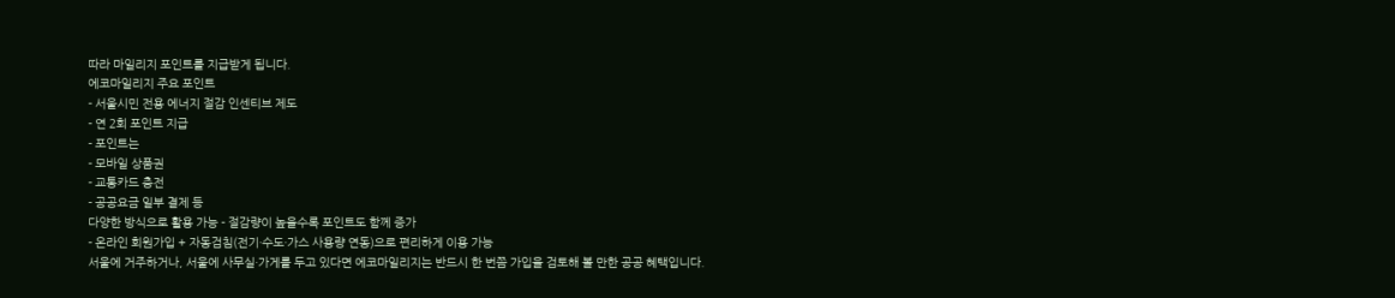따라 마일리지 포인트를 지급받게 됩니다.
에코마일리지 주요 포인트
- 서울시민 전용 에너지 절감 인센티브 제도
- 연 2회 포인트 지급
- 포인트는
- 모바일 상품권
- 교통카드 충전
- 공공요금 일부 결제 등
다양한 방식으로 활용 가능 - 절감량이 높을수록 포인트도 함께 증가
- 온라인 회원가입 + 자동검침(전기·수도·가스 사용량 연동)으로 편리하게 이용 가능
서울에 거주하거나, 서울에 사무실·가게를 두고 있다면 에코마일리지는 반드시 한 번쯤 가입을 검토해 볼 만한 공공 혜택입니다.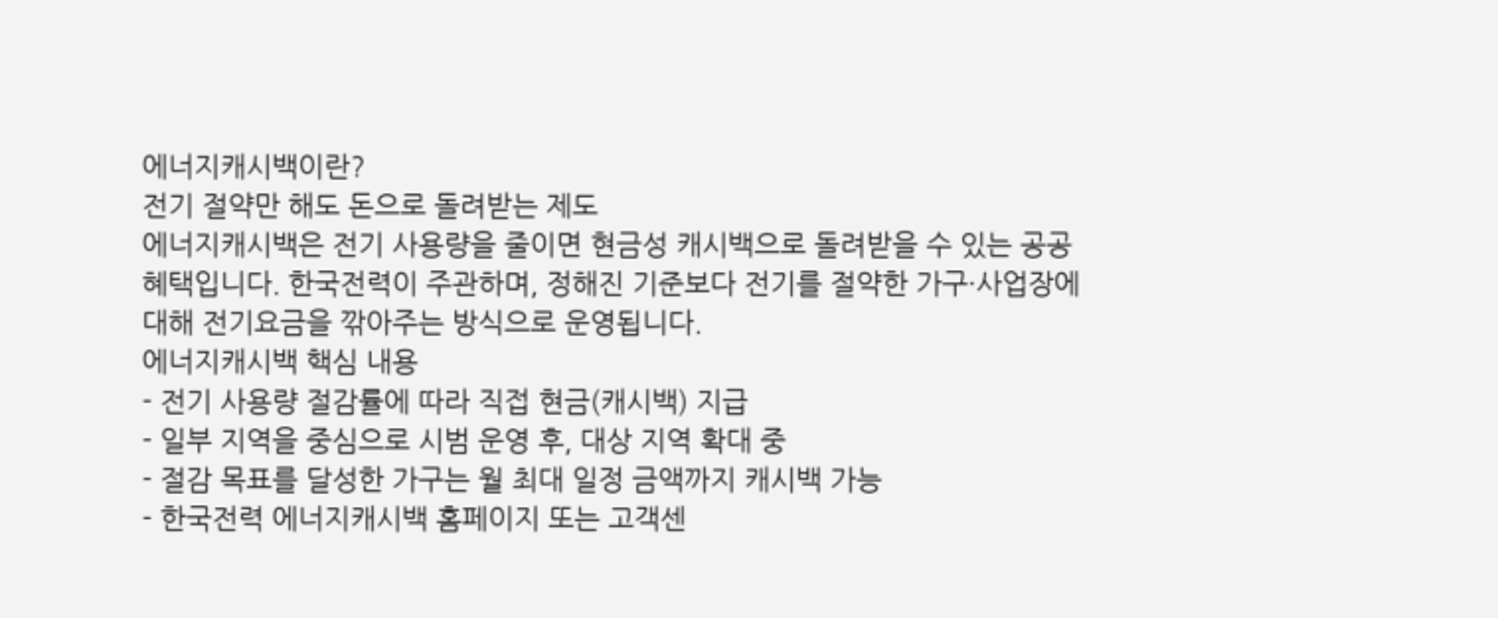에너지캐시백이란?
전기 절약만 해도 돈으로 돌려받는 제도
에너지캐시백은 전기 사용량을 줄이면 현금성 캐시백으로 돌려받을 수 있는 공공 혜택입니다. 한국전력이 주관하며, 정해진 기준보다 전기를 절약한 가구·사업장에 대해 전기요금을 깎아주는 방식으로 운영됩니다.
에너지캐시백 핵심 내용
- 전기 사용량 절감률에 따라 직접 현금(캐시백) 지급
- 일부 지역을 중심으로 시범 운영 후, 대상 지역 확대 중
- 절감 목표를 달성한 가구는 월 최대 일정 금액까지 캐시백 가능
- 한국전력 에너지캐시백 홈페이지 또는 고객센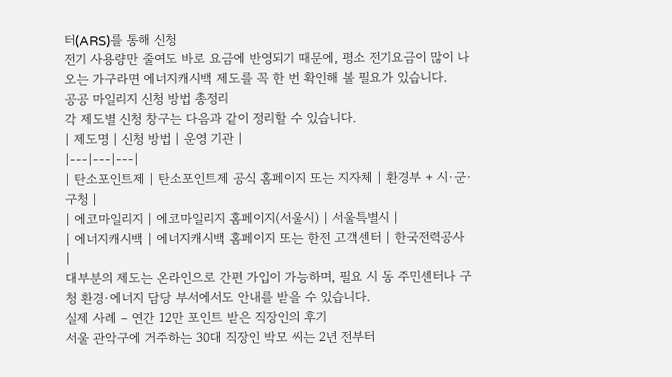터(ARS)를 통해 신청
전기 사용량만 줄여도 바로 요금에 반영되기 때문에, 평소 전기요금이 많이 나오는 가구라면 에너지캐시백 제도를 꼭 한 번 확인해 볼 필요가 있습니다.
공공 마일리지 신청 방법 총정리
각 제도별 신청 창구는 다음과 같이 정리할 수 있습니다.
| 제도명 | 신청 방법 | 운영 기관 |
|---|---|---|
| 탄소포인트제 | 탄소포인트제 공식 홈페이지 또는 지자체 | 환경부 + 시·군·구청 |
| 에코마일리지 | 에코마일리지 홈페이지(서울시) | 서울특별시 |
| 에너지캐시백 | 에너지캐시백 홈페이지 또는 한전 고객센터 | 한국전력공사 |
대부분의 제도는 온라인으로 간편 가입이 가능하며, 필요 시 동 주민센터나 구청 환경·에너지 담당 부서에서도 안내를 받을 수 있습니다.
실제 사례 – 연간 12만 포인트 받은 직장인의 후기
서울 관악구에 거주하는 30대 직장인 박모 씨는 2년 전부터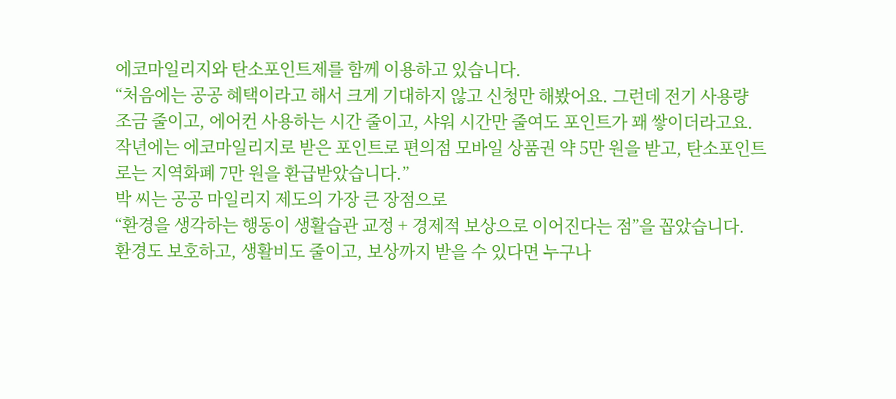에코마일리지와 탄소포인트제를 함께 이용하고 있습니다.
“처음에는 공공 혜택이라고 해서 크게 기대하지 않고 신청만 해봤어요. 그런데 전기 사용량 조금 줄이고, 에어컨 사용하는 시간 줄이고, 샤워 시간만 줄여도 포인트가 꽤 쌓이더라고요.
작년에는 에코마일리지로 받은 포인트로 편의점 모바일 상품권 약 5만 원을 받고, 탄소포인트로는 지역화폐 7만 원을 환급받았습니다.”
박 씨는 공공 마일리지 제도의 가장 큰 장점으로
“환경을 생각하는 행동이 생활습관 교정 + 경제적 보상으로 이어진다는 점”을 꼽았습니다.
환경도 보호하고, 생활비도 줄이고, 보상까지 받을 수 있다면 누구나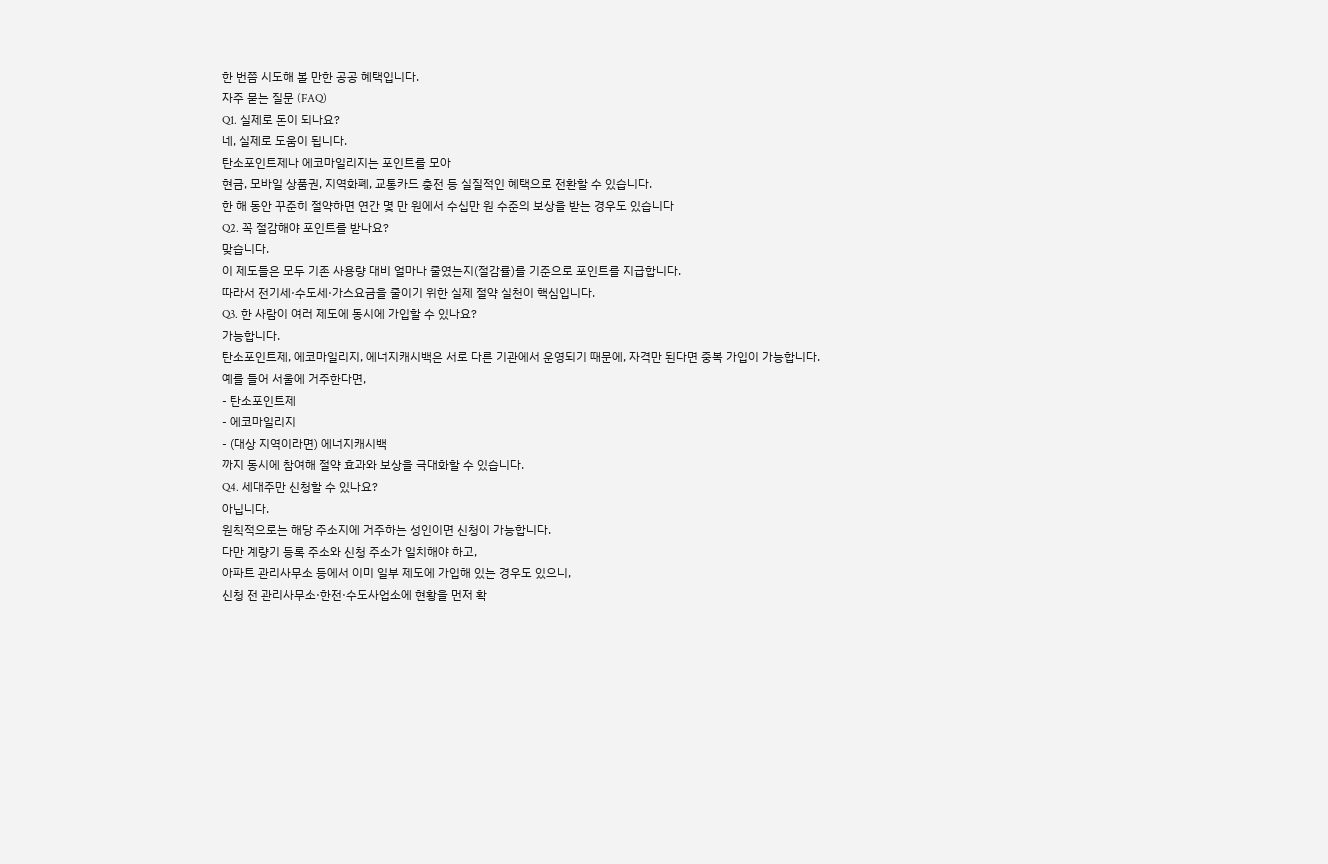한 번쯤 시도해 볼 만한 공공 혜택입니다.
자주 묻는 질문 (FAQ)
Q1. 실제로 돈이 되나요?
네, 실제로 도움이 됩니다.
탄소포인트제나 에코마일리지는 포인트를 모아
현금, 모바일 상품권, 지역화폐, 교통카드 충전 등 실질적인 혜택으로 전환할 수 있습니다.
한 해 동안 꾸준히 절약하면 연간 몇 만 원에서 수십만 원 수준의 보상을 받는 경우도 있습니다
Q2. 꼭 절감해야 포인트를 받나요?
맞습니다.
이 제도들은 모두 기존 사용량 대비 얼마나 줄였는지(절감률)를 기준으로 포인트를 지급합니다.
따라서 전기세·수도세·가스요금을 줄이기 위한 실제 절약 실천이 핵심입니다.
Q3. 한 사람이 여러 제도에 동시에 가입할 수 있나요?
가능합니다.
탄소포인트제, 에코마일리지, 에너지캐시백은 서로 다른 기관에서 운영되기 때문에, 자격만 된다면 중복 가입이 가능합니다.
예를 들어 서울에 거주한다면,
- 탄소포인트제
- 에코마일리지
- (대상 지역이라면) 에너지캐시백
까지 동시에 참여해 절약 효과와 보상을 극대화할 수 있습니다.
Q4. 세대주만 신청할 수 있나요?
아닙니다.
원칙적으로는 해당 주소지에 거주하는 성인이면 신청이 가능합니다.
다만 계량기 등록 주소와 신청 주소가 일치해야 하고,
아파트 관리사무소 등에서 이미 일부 제도에 가입해 있는 경우도 있으니,
신청 전 관리사무소·한전·수도사업소에 현황을 먼저 확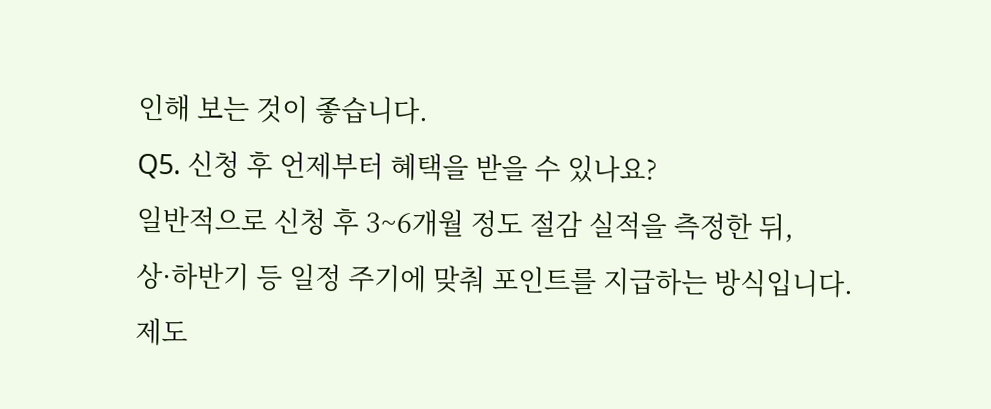인해 보는 것이 좋습니다.
Q5. 신청 후 언제부터 혜택을 받을 수 있나요?
일반적으로 신청 후 3~6개월 정도 절감 실적을 측정한 뒤,
상·하반기 등 일정 주기에 맞춰 포인트를 지급하는 방식입니다.
제도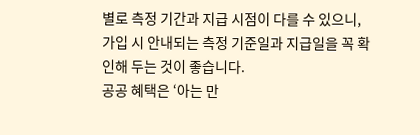별로 측정 기간과 지급 시점이 다를 수 있으니,
가입 시 안내되는 측정 기준일과 지급일을 꼭 확인해 두는 것이 좋습니다.
공공 혜택은 ‘아는 만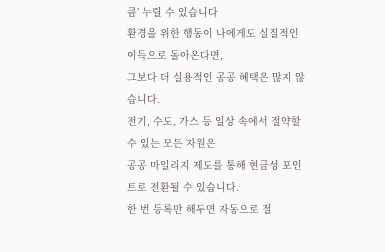큼’ 누릴 수 있습니다
환경을 위한 행동이 나에게도 실질적인 이득으로 돌아온다면,
그보다 더 실용적인 공공 혜택은 많지 않습니다.
전기, 수도, 가스 등 일상 속에서 절약할 수 있는 모든 자원은
공공 마일리지 제도를 통해 현금성 포인트로 전환될 수 있습니다.
한 번 등록만 해두면 자동으로 절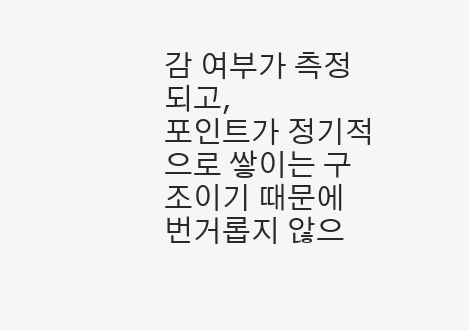감 여부가 측정되고,
포인트가 정기적으로 쌓이는 구조이기 때문에 번거롭지 않으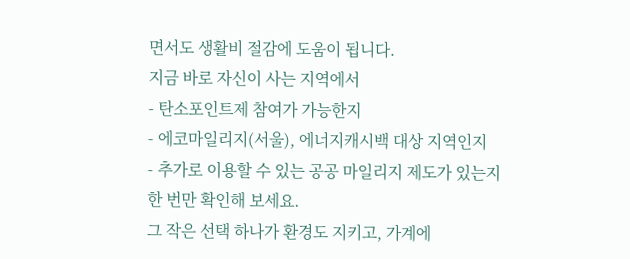면서도 생활비 절감에 도움이 됩니다.
지금 바로 자신이 사는 지역에서
- 탄소포인트제 참여가 가능한지
- 에코마일리지(서울), 에너지캐시백 대상 지역인지
- 추가로 이용할 수 있는 공공 마일리지 제도가 있는지
한 번만 확인해 보세요.
그 작은 선택 하나가 환경도 지키고, 가계에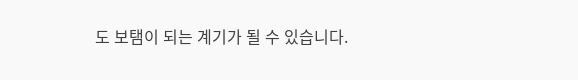도 보탬이 되는 계기가 될 수 있습니다.